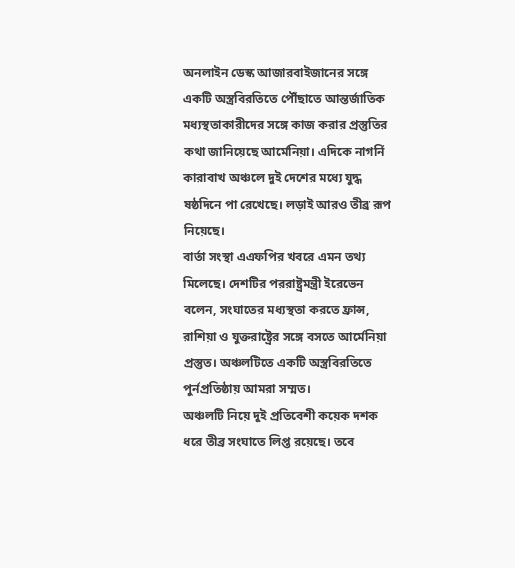অনলাইন ডেস্ক আজারবাইজানের সঙ্গে একটি অস্ত্রবিরতিতে পৌঁছাতে আন্তর্জাতিক মধ্যস্থতাকারীদের সঙ্গে কাজ করার প্রস্তুতির কথা জানিয়েছে আর্মেনিয়া। এদিকে নাগর্নি কারাবাখ অঞ্চলে দুই দেশের মধ্যে যুদ্ধ ষষ্ঠদিনে পা রেখেছে। লড়াই আরও তীব্র রূপ নিয়েছে।
বার্তা সংস্থা এএফপির খবরে এমন তথ্য মিলেছে। দেশটির পররাষ্ট্রমন্ত্রী ইরেভেন বলেন, সংঘাতের মধ্যস্থতা করতে ফ্রান্স, রাশিয়া ও যুক্তরাষ্ট্রের সঙ্গে বসতে আর্মেনিয়া প্রস্তুত। অঞ্চলটিতে একটি অস্ত্রবিরতিতে পুর্নপ্রতিষ্ঠায় আমরা সম্মত।
অঞ্চলটি নিয়ে দুই প্রতিবেশী কয়েক দশক ধরে তীব্র সংঘাতে লিপ্ত রয়েছে। তবে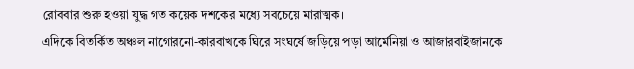রোববার শুরু হওয়া যুদ্ধ গত কয়েক দশকের মধ্যে সবচেয়ে মারাত্মক।
এদিকে বিতর্কিত অঞ্চল নাগোরনো-কারবাখকে ঘিরে সংঘর্ষে জড়িয়ে পড়া আর্মেনিয়া ও আজারবাইজানকে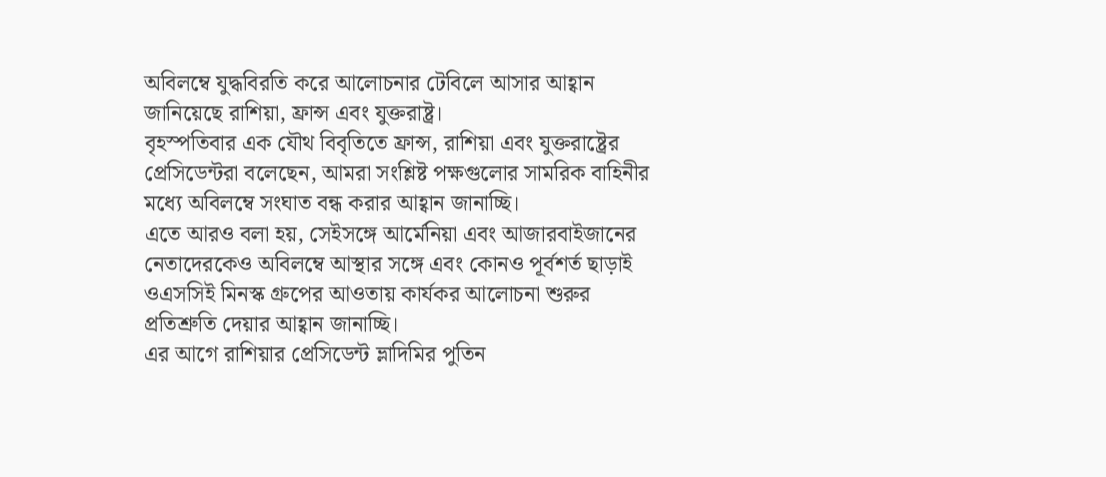অবিলম্বে যুদ্ধবিরতি করে আলোচনার টেবিলে আসার আহ্বান জানিয়েছে রাশিয়া, ফ্রান্স এবং যুক্তরাষ্ট্র।
বৃহস্পতিবার এক যৌথ বিবৃতিতে ফ্রান্স, রাশিয়া এবং যুক্তরাষ্ট্রের প্রেসিডেন্টরা বলেছেন, আমরা সংশ্লিষ্ট পক্ষগুলোর সামরিক বাহিনীর মধ্যে অবিলম্বে সংঘাত বন্ধ করার আহ্বান জানাচ্ছি।
এতে আরও বলা হয়, সেইসঙ্গে আর্মেনিয়া এবং আজারবাইজানের নেতাদেরকেও অবিলম্বে আস্থার সঙ্গে এবং কোনও পূর্বশর্ত ছাড়াই ওএসসিই মিনস্ক গ্রুপের আওতায় কার্যকর আলোচনা শুরুর প্রতিশ্রুতি দেয়ার আহ্বান জানাচ্ছি।
এর আগে রাশিয়ার প্রেসিডেন্ট ভ্লাদিমির পুতিন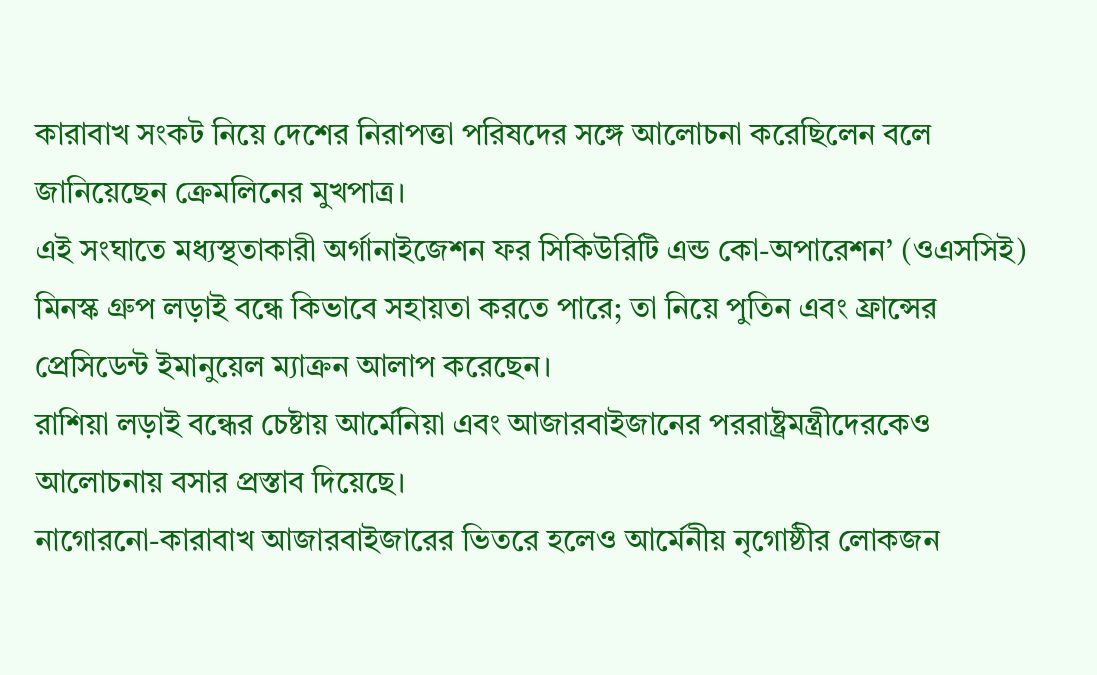কারাবাখ সংকট নিয়ে দেশের নিরাপত্তা পরিষদের সঙ্গে আলোচনা করেছিলেন বলে জানিয়েছেন ক্রেমলিনের মুখপাত্র।
এই সংঘাতে মধ্যস্থতাকারী অর্গানাইজেশন ফর সিকিউরিটি এন্ড কো-অপারেশন’ (ওএসসিই) মিনস্ক গ্রুপ লড়াই বন্ধে কিভাবে সহায়তা করতে পারে; তা নিয়ে পুতিন এবং ফ্রান্সের প্রেসিডেন্ট ইমানুয়েল ম্যাক্রন আলাপ করেছেন।
রাশিয়া লড়াই বন্ধের চেষ্টায় আর্মেনিয়া এবং আজারবাইজানের পররাষ্ট্রমন্ত্রীদেরকেও আলোচনায় বসার প্রস্তাব দিয়েছে।
নাগোরনো-কারাবাখ আজারবাইজারের ভিতরে হলেও আর্মেনীয় নৃগোষ্ঠীর লোকজন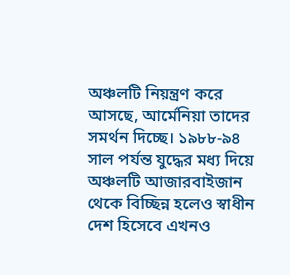অঞ্চলটি নিয়ন্ত্রণ করে আসছে, আর্মেনিয়া তাদের সমর্থন দিচ্ছে। ১৯৮৮-৯৪ সাল পর্যন্ত যুদ্ধের মধ্য দিয়ে অঞ্চলটি আজারবাইজান থেকে বিচ্ছিন্ন হলেও স্বাধীন দেশ হিসেবে এখনও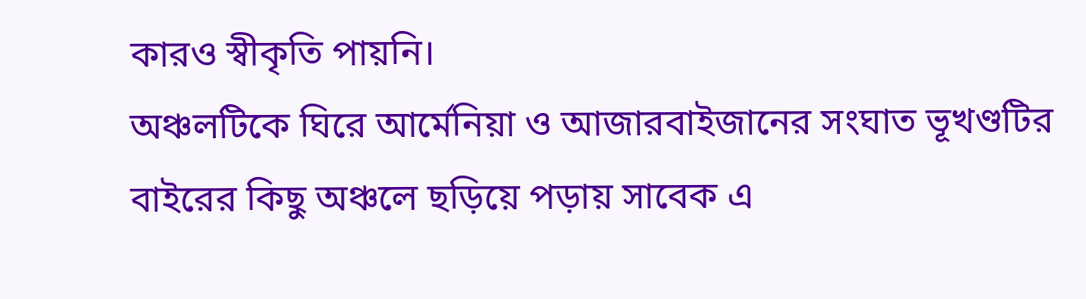কারও স্বীকৃতি পায়নি।
অঞ্চলটিকে ঘিরে আর্মেনিয়া ও আজারবাইজানের সংঘাত ভূখণ্ডটির বাইরের কিছু অঞ্চলে ছড়িয়ে পড়ায় সাবেক এ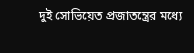দুই সোভিয়েত প্রজাতন্ত্রের মধ্যে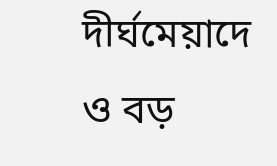দীর্ঘমেয়াদে ও বড়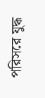পরিসরে যুদ্ধ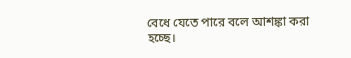বেধে যেতে পারে বলে আশঙ্কা করা হচ্ছে।